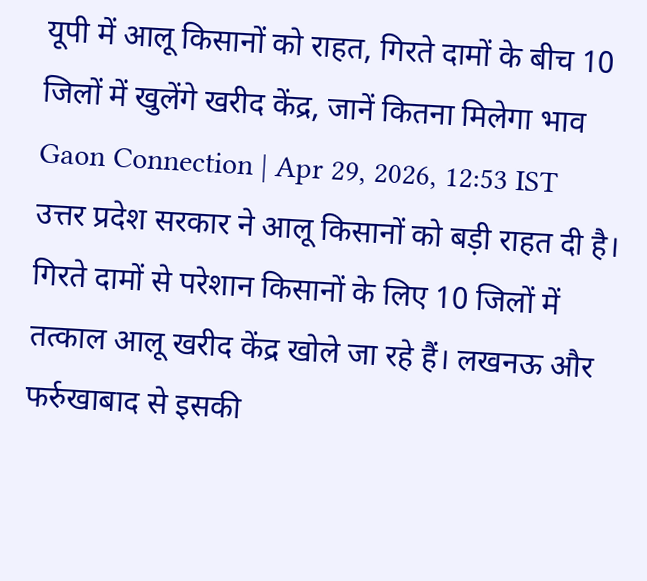यूपी में आलू किसानों को राहत, गिरते दामों के बीच 10 जिलों में खुलेंगे खरीद केंद्र, जानें कितना मिलेगा भाव
Gaon Connection | Apr 29, 2026, 12:53 IST
उत्तर प्रदेश सरकार ने आलू किसानों को बड़ी राहत दी है। गिरते दामों से परेशान किसानों के लिए 10 जिलों में तत्काल आलू खरीद केंद्र खोले जा रहे हैं। लखनऊ और फर्रुखाबाद से इसकी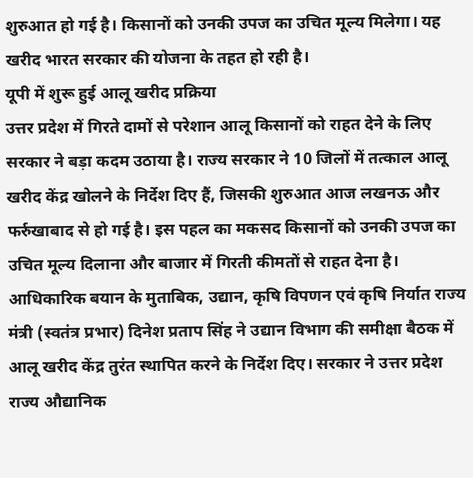शुरुआत हो गई है। किसानों को उनकी उपज का उचित मूल्य मिलेगा। यह खरीद भारत सरकार की योजना के तहत हो रही है।
यूपी में शुरू हुई आलू खरीद प्रक्रिया
उत्तर प्रदेश में गिरते दामों से परेशान आलू किसानों को राहत देने के लिए सरकार ने बड़ा कदम उठाया है। राज्य सरकार ने 10 जिलों में तत्काल आलू खरीद केंद्र खोलने के निर्देश दिए हैं, जिसकी शुरुआत आज लखनऊ और फर्रुखाबाद से हो गई है। इस पहल का मकसद किसानों को उनकी उपज का उचित मूल्य दिलाना और बाजार में गिरती कीमतों से राहत देना है।
आधिकारिक बयान के मुताबिक, उद्यान, कृषि विपणन एवं कृषि निर्यात राज्य मंत्री (स्वतंत्र प्रभार) दिनेश प्रताप सिंह ने उद्यान विभाग की समीक्षा बैठक में आलू खरीद केंद्र तुरंत स्थापित करने के निर्देश दिए। सरकार ने उत्तर प्रदेश राज्य औद्यानिक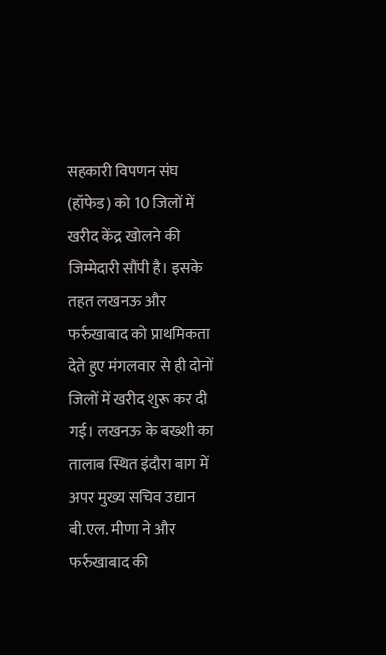सहकारी विपणन संघ (हॉफेड) को 10 जिलों में खरीद केंद्र खोलने की जिम्मेदारी सौंपी है। इसके तहत लखनऊ और फर्रुखाबाद को प्राथमिकता देते हुए मंगलवार से ही दोनों जिलों में खरीद शुरू कर दी गई। लखनऊ के बख्शी का तालाब स्थित इंदौरा बाग में अपर मुख्य सचिव उद्यान बी.एल. मीणा ने और फर्रुखाबाद की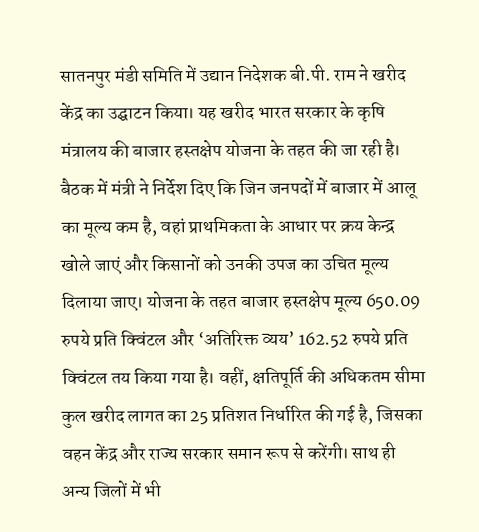सातनपुर मंडी समिति में उद्यान निदेशक बी.पी. राम ने खरीद केंद्र का उद्घाटन किया। यह खरीद भारत सरकार के कृषि मंत्रालय की बाजार हस्तक्षेप योजना के तहत की जा रही है।
बैठक में मंत्री ने निर्देश दिए कि जिन जनपदों में बाजार में आलू का मूल्य कम है, वहां प्राथमिकता के आधार पर क्रय केन्द्र खोले जाएं और किसानों को उनकी उपज का उचित मूल्य दिलाया जाए। योजना के तहत बाजार हस्तक्षेप मूल्य 650.09 रुपये प्रति क्विंटल और ‘अतिरिक्त व्यय’ 162.52 रुपये प्रति क्विंटल तय किया गया है। वहीं, क्षतिपूर्ति की अधिकतम सीमा कुल खरीद लागत का 25 प्रतिशत निर्धारित की गई है, जिसका वहन केंद्र और राज्य सरकार समान रूप से करेंगी। साथ ही अन्य जिलों में भी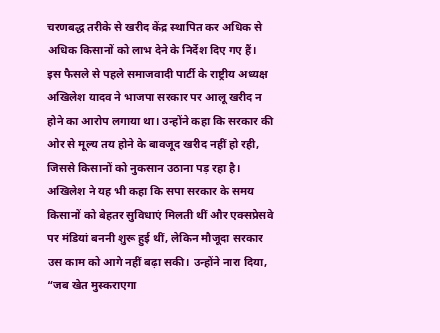चरणबद्ध तरीके से खरीद केंद्र स्थापित कर अधिक से अधिक किसानों को लाभ देने के निर्देश दिए गए हैं।
इस फैसले से पहले समाजवादी पार्टी के राष्ट्रीय अध्यक्ष अखिलेश यादव ने भाजपा सरकार पर आलू खरीद न होने का आरोप लगाया था। उन्होंने कहा कि सरकार की ओर से मूल्य तय होने के बावजूद खरीद नहीं हो रही, जिससे किसानों को नुकसान उठाना पड़ रहा है। अखिलेश ने यह भी कहा कि सपा सरकार के समय किसानों को बेहतर सुविधाएं मिलती थीं और एक्सप्रेसवे पर मंडियां बननी शुरू हुई थीं, लेकिन मौजूदा सरकार उस काम को आगे नहीं बढ़ा सकी। उन्होंने नारा दिया, “जब खेत मुस्कराएगा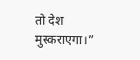तो देश मुस्कराएगा।”